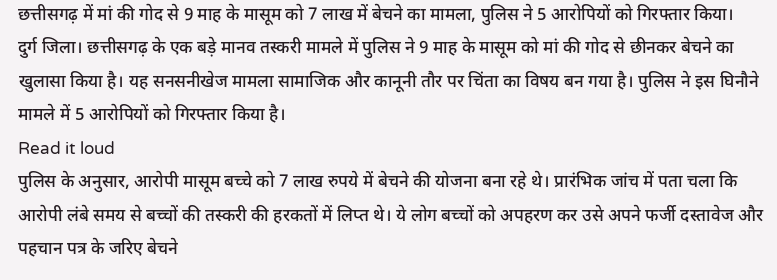छत्तीसगढ़ में मां की गोद से 9 माह के मासूम को 7 लाख में बेचने का मामला, पुलिस ने 5 आरोपियों को गिरफ्तार किया।
दुर्ग जिला। छत्तीसगढ़ के एक बड़े मानव तस्करी मामले में पुलिस ने 9 माह के मासूम को मां की गोद से छीनकर बेचने का खुलासा किया है। यह सनसनीखेज मामला सामाजिक और कानूनी तौर पर चिंता का विषय बन गया है। पुलिस ने इस घिनौने मामले में 5 आरोपियों को गिरफ्तार किया है।
Read it loud
पुलिस के अनुसार, आरोपी मासूम बच्चे को 7 लाख रुपये में बेचने की योजना बना रहे थे। प्रारंभिक जांच में पता चला कि आरोपी लंबे समय से बच्चों की तस्करी की हरकतों में लिप्त थे। ये लोग बच्चों को अपहरण कर उसे अपने फर्जी दस्तावेज और पहचान पत्र के जरिए बेचने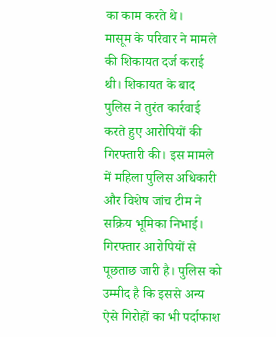का काम करते थे।
मासूम के परिवार ने मामले की शिकायत दर्ज कराई थी। शिकायत के बाद पुलिस ने तुरंत कार्रवाई करते हुए आरोपियों की गिरफ्तारी की। इस मामले में महिला पुलिस अधिकारी और विशेष जांच टीम ने सक्रिय भूमिका निभाई। गिरफ्तार आरोपियों से पूछताछ जारी है। पुलिस को उम्मीद है कि इससे अन्य ऐसे गिरोहों का भी पर्दाफाश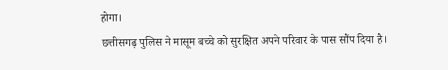होगा।
छत्तीसगढ़ पुलिस ने मासूम बच्चे को सुरक्षित अपने परिवार के पास सौंप दिया है।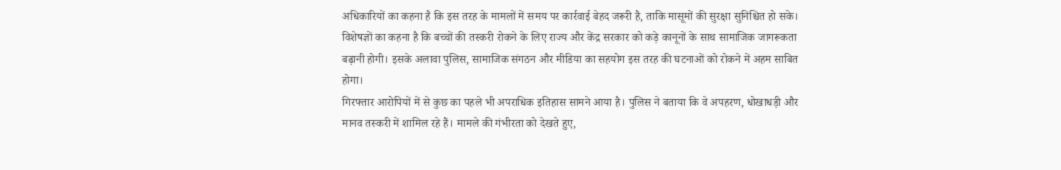अधिकारियों का कहना है कि इस तरह के मामलों में समय पर कार्रवाई बेहद जरूरी है, ताकि मासूमों की सुरक्षा सुनिश्चित हो सके।
विशेषज्ञों का कहना है कि बच्चों की तस्करी रोकने के लिए राज्य और केंद्र सरकार को कड़े कानूनों के साथ सामाजिक जागरूकता बढ़ानी होगी। इसके अलावा पुलिस, सामाजिक संगठन और मीडिया का सहयोग इस तरह की घटनाओं को रोकने में अहम साबित होगा।
गिरफ्तार आरोपियों में से कुछ का पहले भी अपराधिक इतिहास सामने आया है। पुलिस ने बताया कि वे अपहरण, धोखाधड़ी और मानव तस्करी में शामिल रहे हैं। मामले की गंभीरता को देखते हुए,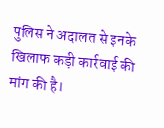पुलिस ने अदालत से इनके खिलाफ कड़ी कार्रवाई की मांग की है।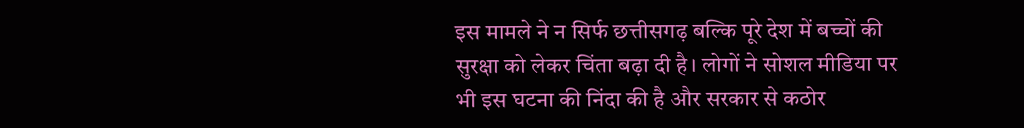इस मामले ने न सिर्फ छत्तीसगढ़ बल्कि पूरे देश में बच्चों की सुरक्षा को लेकर चिंता बढ़ा दी है। लोगों ने सोशल मीडिया पर भी इस घटना की निंदा की है और सरकार से कठोर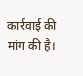कार्रवाई की मांग की है।